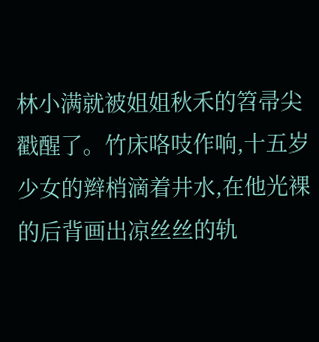林小满就被姐姐秋禾的笤帚尖戳醒了。竹床咯吱作响,十五岁少女的辫梢滴着井水,在他光裸的后背画出凉丝丝的轨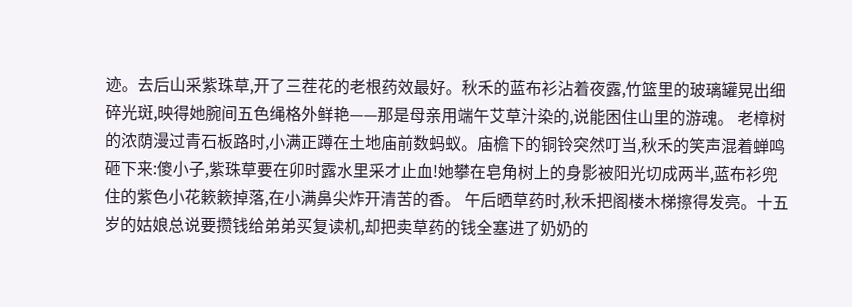迹。去后山采紫珠草,开了三茬花的老根药效最好。秋禾的蓝布衫沾着夜露,竹篮里的玻璃罐晃出细碎光斑,映得她腕间五色绳格外鲜艳——那是母亲用端午艾草汁染的,说能困住山里的游魂。 老樟树的浓荫漫过青石板路时,小满正蹲在土地庙前数蚂蚁。庙檐下的铜铃突然叮当,秋禾的笑声混着蝉鸣砸下来:傻小子,紫珠草要在卯时露水里采才止血!她攀在皂角树上的身影被阳光切成两半,蓝布衫兜住的紫色小花簌簌掉落,在小满鼻尖炸开清苦的香。 午后晒草药时,秋禾把阁楼木梯擦得发亮。十五岁的姑娘总说要攒钱给弟弟买复读机,却把卖草药的钱全塞进了奶奶的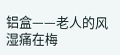铝盒——老人的风湿痛在梅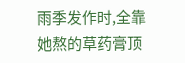雨季发作时,全靠她熬的草药膏顶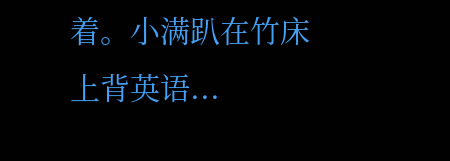着。小满趴在竹床上背英语...